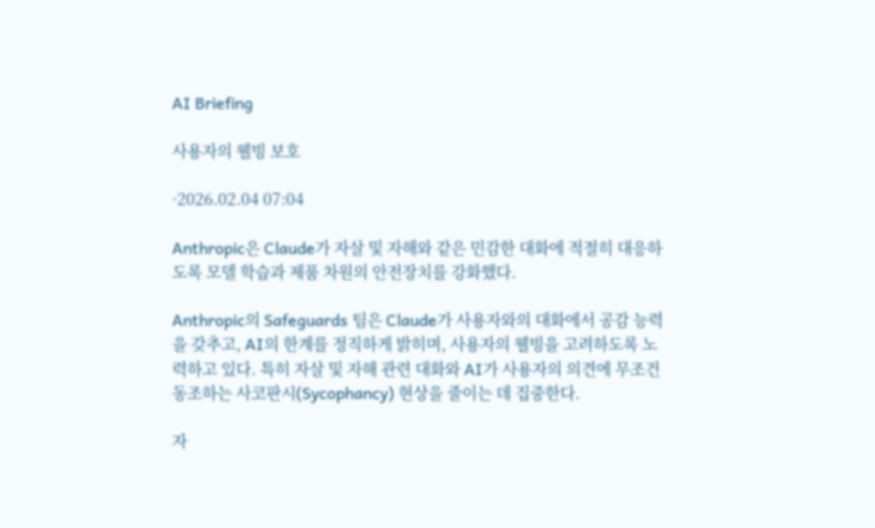AI Briefing

사용자의 웰빙 보호

·2026.02.04 07:04

Anthropic은 Claude가 자살 및 자해와 같은 민감한 대화에 적절히 대응하도록 모델 학습과 제품 차원의 안전장치를 강화했다.

Anthropic의 Safeguards 팀은 Claude가 사용자와의 대화에서 공감 능력을 갖추고, AI의 한계를 정직하게 밝히며, 사용자의 웰빙을 고려하도록 노력하고 있다. 특히 자살 및 자해 관련 대화와 AI가 사용자의 의견에 무조건 동조하는 사코판시(Sycophancy) 현상을 줄이는 데 집중한다.

자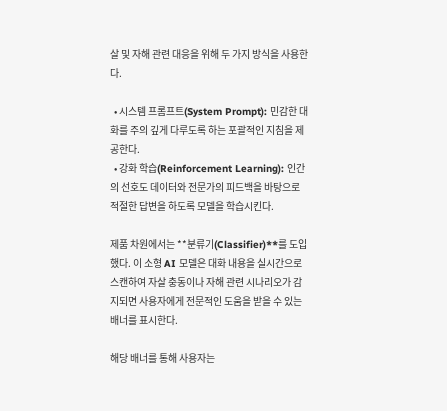살 및 자해 관련 대응을 위해 두 가지 방식을 사용한다.

  • 시스템 프롬프트(System Prompt): 민감한 대화를 주의 깊게 다루도록 하는 포괄적인 지침을 제공한다.
  • 강화 학습(Reinforcement Learning): 인간의 선호도 데이터와 전문가의 피드백을 바탕으로 적절한 답변을 하도록 모델을 학습시킨다.

제품 차원에서는 **분류기(Classifier)**를 도입했다. 이 소형 AI 모델은 대화 내용을 실시간으로 스캔하여 자살 충동이나 자해 관련 시나리오가 감지되면 사용자에게 전문적인 도움을 받을 수 있는 배너를 표시한다.

해당 배너를 통해 사용자는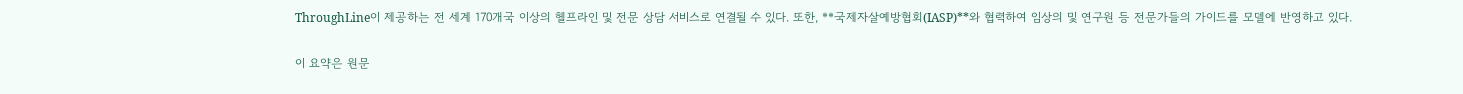ThroughLine이 제공하는 전 세계 170개국 이상의 헬프라인 및 전문 상담 서비스로 연결될 수 있다. 또한, **국제자살예방협회(IASP)**와 협력하여 임상의 및 연구원 등 전문가들의 가이드를 모델에 반영하고 있다.

이 요약은 원문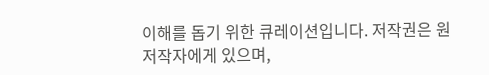이해를 돕기 위한 큐레이션입니다. 저작권은 원저작자에게 있으며,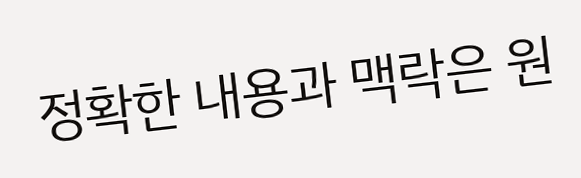정확한 내용과 맥락은 원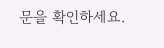문을 확인하세요.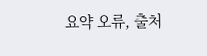요약 오류, 출처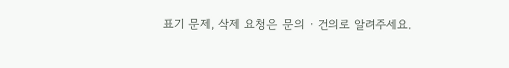표기 문제, 삭제 요청은 문의 · 건의로 알려주세요.